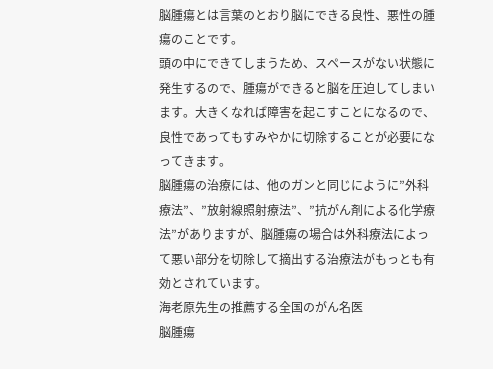脳腫瘍とは言葉のとおり脳にできる良性、悪性の腫瘍のことです。
頭の中にできてしまうため、スペースがない状態に発生するので、腫瘍ができると脳を圧迫してしまいます。大きくなれば障害を起こすことになるので、良性であってもすみやかに切除することが必要になってきます。
脳腫瘍の治療には、他のガンと同じにように”外科療法”、”放射線照射療法”、”抗がん剤による化学療法”がありますが、脳腫瘍の場合は外科療法によって悪い部分を切除して摘出する治療法がもっとも有効とされています。
海老原先生の推薦する全国のがん名医
脳腫瘍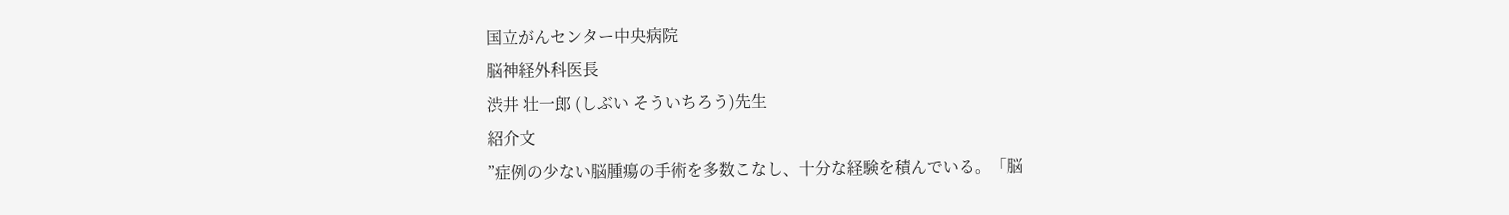国立がんセンター中央病院
脳神経外科医長
渋井 壮一郎 (しぶい そういちろう)先生
紹介文
”症例の少ない脳腫瘍の手術を多数こなし、十分な経験を積んでいる。「脳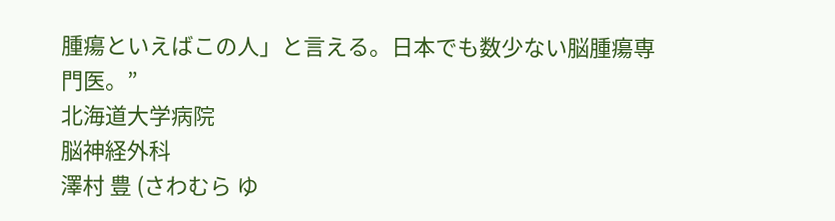腫瘍といえばこの人」と言える。日本でも数少ない脳腫瘍専門医。”
北海道大学病院
脳神経外科
澤村 豊 (さわむら ゆ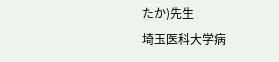たか)先生
埼玉医科大学病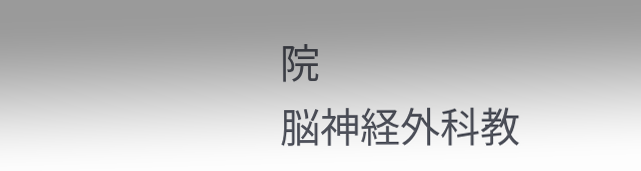院
脳神経外科教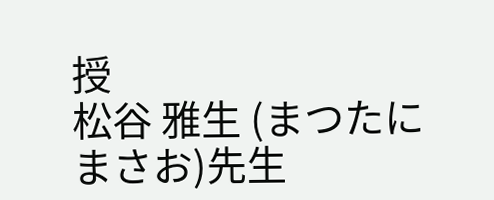授
松谷 雅生 (まつたに まさお)先生